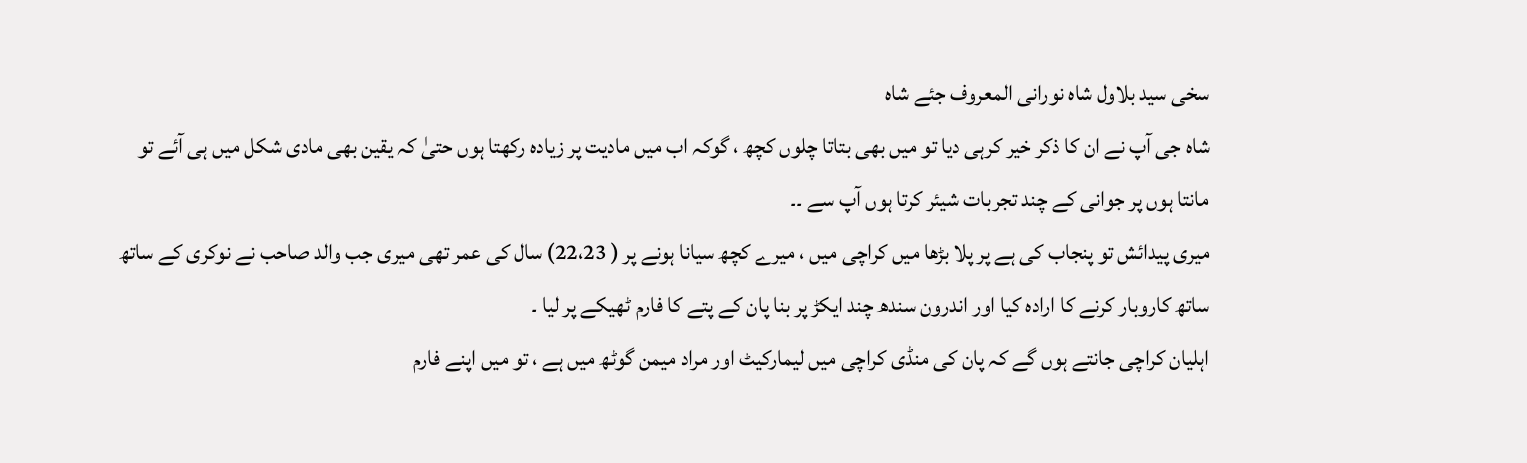سخی سید بلاول شاہ نورانی المعروف جئے شاہ
شاہ جی آپ نے ان کا ذکر خیر کرہی دیا تو میں بھی بتاتا چلوں کچھ ، گوکہ اب میں مادیت پر زیادہ رکھتا ہوں حتیٰ کہ یقین بھی مادی شکل میں ہی آئے تو مانتا ہوں پر جوانی کے چند تجربات شیئر کرتا ہوں آپ سے ۔۔
میری پیدائش تو پنجاب کی ہے پر پلا بڑھا میں کراچی میں ، میرے کچھ سیانا ہونے پر ( 22،23) سال کی عمر تھی میری جب والد صاحب نے نوکری کے ساتھ ساتھ کاروبار کرنے کا ارادہ کیا اور اندرون سندھ چند ایکڑ پر بنا پان کے پتے کا فارم ٹھیکے پر لیا ۔
اہلیان کراچی جانتے ہوں گے کہ پان کی منڈی کراچی میں لیمارکیٹ اور مراد میمن گوٹھ میں ہے ، تو میں اپنے فارم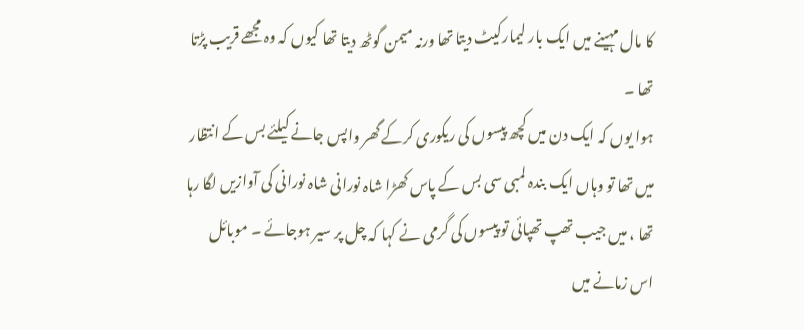کا مال مہینے میں ایک بار لیمارکیٹ دیتا تھا ورنہ میمن گوٹھ دیتا تھا کیوں کہ وہ مجھے قریب پڑتا تھا ۔
ہوا یوں کہ ایک دن میں کچھ پیسوں کی ریکوری کرکے گھر واپس جانے کیلئے بس کے انتظار میں تھا تو وہاں ایک بندہ لمبی سی بس کے پاس کھڑا شاہ نورانی شاہ نورانی کی آوازیں لگا رہا تھا ، میں جیب تھپ تھپائی تو پیسوں کی گرمی نے کہا کہ چل پر سیر ہوجائے ۔ موبائل اس زمانے میں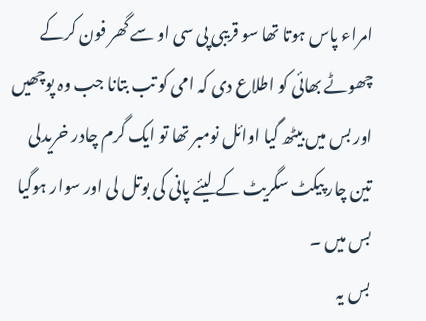امراء پاس ہوتا تھا سو قریبی پی سی او سے گھر فون کرکے چھوٹے بھائی کو اطلاع دی کہ امی کو تب بتانا جب وہ پوچھیں اور بس میں بیٹھ گیا اوائل نومبر تھا تو ایک گرم چادر خریدلی تین چار پیکٹ سگریٹ کے لیئے پانی کی بوتل لی اور سوار ہوگیا بس میں ۔
بس یہ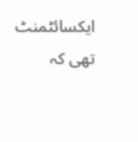ایکسائٹمنٹ تھی کہ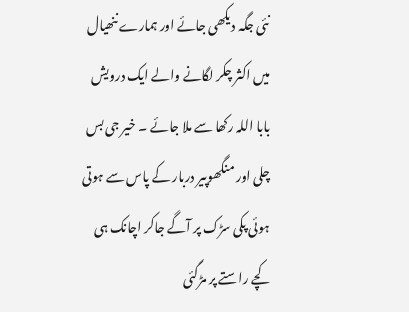نئی جگہ دیکھی جائے اور ہمارے ننھیال میں اکثر چکر لگانے والے ایک درویش بابا اللہ رکھا سے ملا جائے ۔ خیر جی بس چلی اور منگھوپیر دربار کے پاس سے ہوتی ہوئی پکی سڑک پر آگے جاکر اچانک ہی کچے راستے پر مڑگئی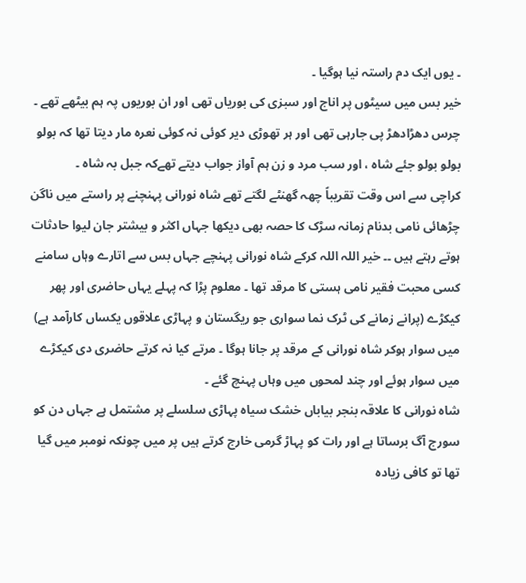۔ یوں ایک دم راستہ نیا ہوگیا ۔
خیر بس میں سیٹوں پر اناج اور سبزی کی بوریاں تھی اور ان بوریوں پہ ہم بیٹھے تھے ۔ چرس دھڑادھڑ پی جارہی تھی اور ہر تھوڑی دیر کوئی نہ کوئی نعرہ مار دیتا تھا کہ بولو بولو بولو جئے شاہ ، اور سب مرد و زن ہم آواز جواب دیتے تھےکہ جبل بہ شاہ ۔
کراچی سے اس وقت تقریباً چھہ گھنٹے لگتے تھے شاہ نورانی پہنچنے پر راستے میں ناگن چڑھائی نامی بدنام زمانہ سڑک کا حصہ بھی دیکھا جہاں اکثر و بیشتر جان لیوا حادثات ہوتے رہتے ہیں ۔۔ خیر اللہ اللہ کرکے شاہ نورانی پہنچے جہاں بس سے اتارے وہاں سامنے کسی محبت فقیر نامی ہستی کا مرقد تھا ۔ معلوم پڑا کہ پہلے یہاں حاضری اور پھر کیکڑے (پرانے زمانے کی ٹرک نما سواری جو ریگستان و پہاڑی علاقوں یکساں کارآمد ہے) میں سوار ہوکر شاہ نورانی کے مرقد پر جانا ہوگا ۔ مرتے کیا نہ کرتے حاضری دی کیکڑے میں سوار ہوئے اور چند لمحوں میں وہاں پہنچ گئے ۔
شاہ نورانی کا علاقہ بنجر بیاباں خشک سیاہ پہاڑی سلسلے پر مشتمل ہے جہاں دن کو سورج آگ برساتا ہے اور رات کو پہاڑ گرمی خارج کرتے ہیں پر میں چونکہ نومبر میں گیا تھا تو کافی زیادہ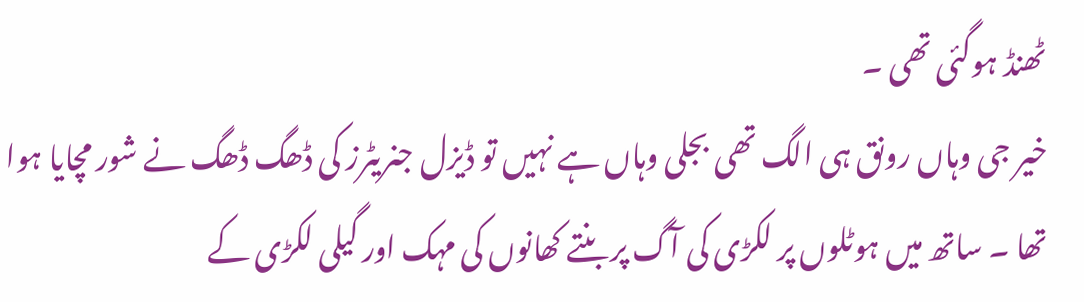ٹھنڈ ہوگئی تھی ۔
خیر جی وہاں رونق ہی الگ تھی بجلی وہاں ہے نہیں تو ڈیزل جنریٹرز کی ڈھگ ڈھگ نے شور مچایا ہوا تھا ۔ ساتھ میں ہوٹلوں پر لکڑی کی آگ پر بنتے کھانوں کی مہک اور گیلی لکڑی کے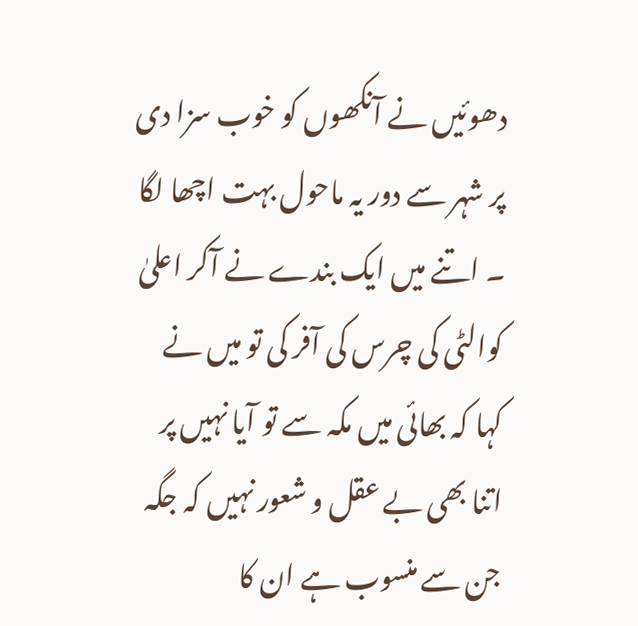دھوئیں نے آنکھوں کو خوب سزا دی پر شہر سے دور یہ ماحول بہت اچھا لگا ۔ اتنے میں ایک بندے نے آکر اعلیٰ کوالٹی کی چرس کی آفر کی تو میں نے کہا کہ بھائی میں مکہ سے تو آیا نہیں پر اتنا بھی بے عقل و شعور نہیں کہ جگہ جن سے منسوب ہے ان کا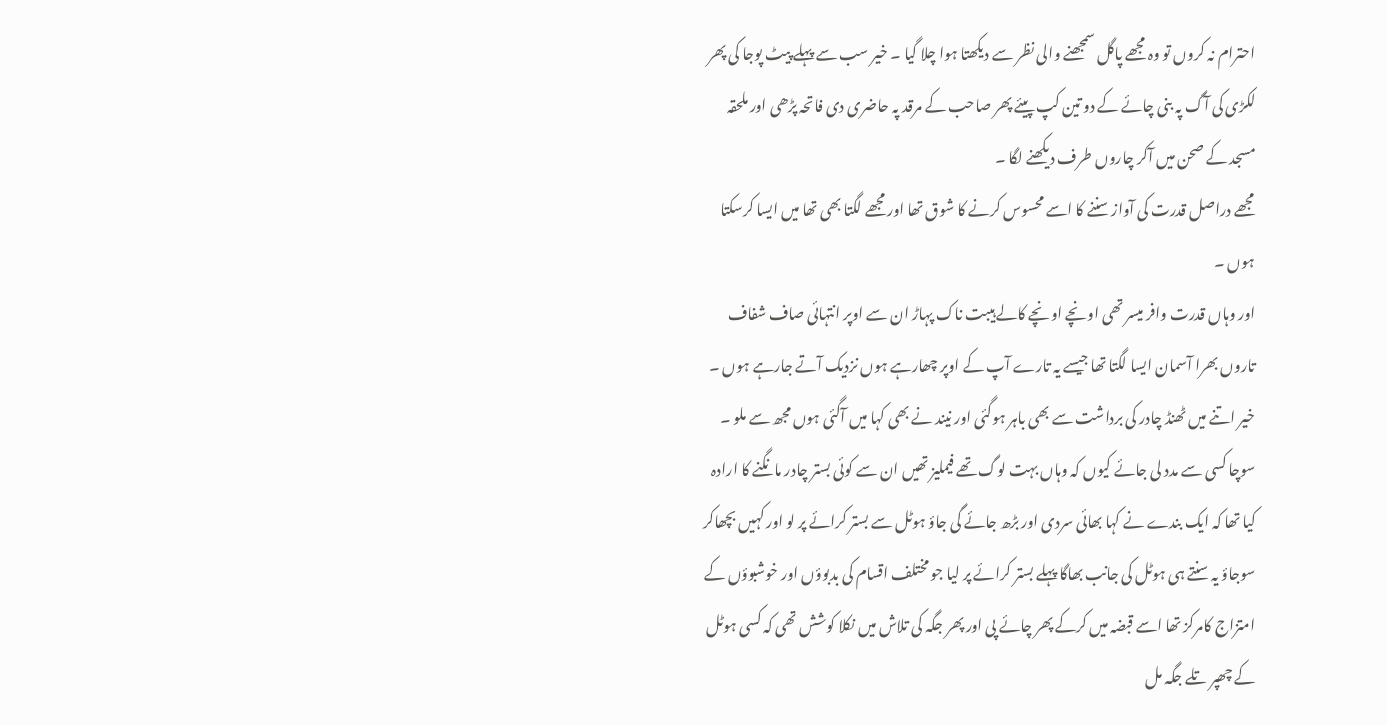احترام نہ کروں تو وہ مجھے پاگل سمجھنے والی نظر سے دیکھتا ہوا چلا گیا ۔ خیر سب سے پہلے پیٹ پوجا کی پھر لکڑی کی آگ پہ بنی چائے کے دو تین کپ پیئے پھر صاحب کے مرقد پہ حاضری دی فاتحہ پڑھی اور ملحقہ مسجد کے صحن میں آکر چاروں طرف دیکھنے لگا ۔
مجھے دراصل قدرت کی آواز سننے کا اسے محسوس کرنے کا شوق تھا اور مجھے لگتا بھی تھا میں ایسا کرسکتا ہوں ۔
اور وہاں قدرت وافر میسر تھی اونچے اونچے کالے ہیبت ناک پہاڑ ان سے اوپر انتہائی صاف شفاف تاروں بھرا آسمان ایسا لگتا تھا جیسے یہ تارے آپ کے اوپر چھارہے ہوں نزدیک آتے جارہے ہوں ۔ خیر اتنے میں ٹھنڈ چادر کی برداشت سے بھی باہر ہوگئی اور نیند نے بھی کہا میں آگئی ہوں مجھ سے ملو ۔
سوچا کسی سے مدد لی جائے کیوں کہ وہاں بہت لوگ تھے فیملیز تھیں ان سے کوئی بستر چادر مانگنے کا ارادہ کیا تھا کہ ایک بندے نے کہا بھائی سردی اور بڑھ جائے گی جاؤ ہوٹل سے بستر کرائے پر لو اور کہیں بچھاکر سوجاؤ یہ سنتے ہی ہوٹل کی جانب بھاگا پہلے بستر کرائے پر لیا جو مختلف اقسام کی بدبوؤں اور خوشبوؤں کے امتزاج کامرکز تھا اسے قبضہ میں کرکے پھر چائے پی اور پھر جگہ کی تلاش میں نکلا کوشش تھی کہ کسی ہوٹل کے چھپر تلے جگہ مل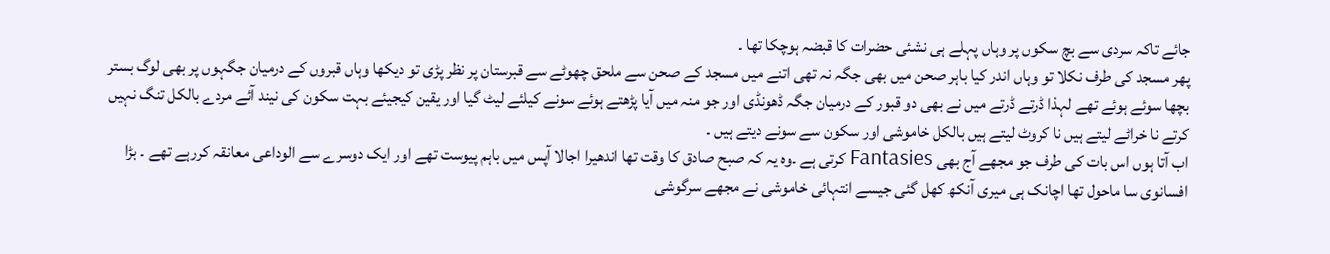جائے تاکہ سردی سے بچ سکوں پر وہاں پہلے ہی نشئی حضرات کا قبضہ ہوچکا تھا ۔
پھر مسجد کی طرف نکلا تو وہاں اندر کیا باہر صحن میں بھی جگہ نہ تھی اتنے میں مسجد کے صحن سے ملحق چھوٹے سے قبرستان پر نظر پڑی تو دیکھا وہاں قبروں کے درمیان جگہوں پر بھی لوگ بستر بچھا سوئے ہوئے تھے لہذا ڈرتے ڈرتے میں نے بھی دو قبور کے درمیان جگہ ڈھونڈی اور جو منہ میں آیا پڑھتے ہوئے سونے کیلئے لیٹ گیا اور یقین کیجیئے بہت سکون کی نیند آئے مردے بالکل تنگ نہیں کرتے نا خراٹے لیتے ہیں نا کروٹ لیتے ہیں بالکل خاموشی اور سکون سے سونے دیتے ہیں ۔
اب آتا ہوں اس بات کی طرف جو مجھے آج بھی Fantasies کرتی ہے ۔وہ یہ کہ صبح صادق کا وقت تھا اندھیرا اجالا آپس میں باہم پیوست تھے اور ایک دوسرے سے الوداعی معانقہ کررہے تھے ۔ بڑا افسانوی سا ماحول تھا اچانک ہی میری آنکھ کھل گئی جیسے انتہائی خاموشی نے مجھے سرگوشی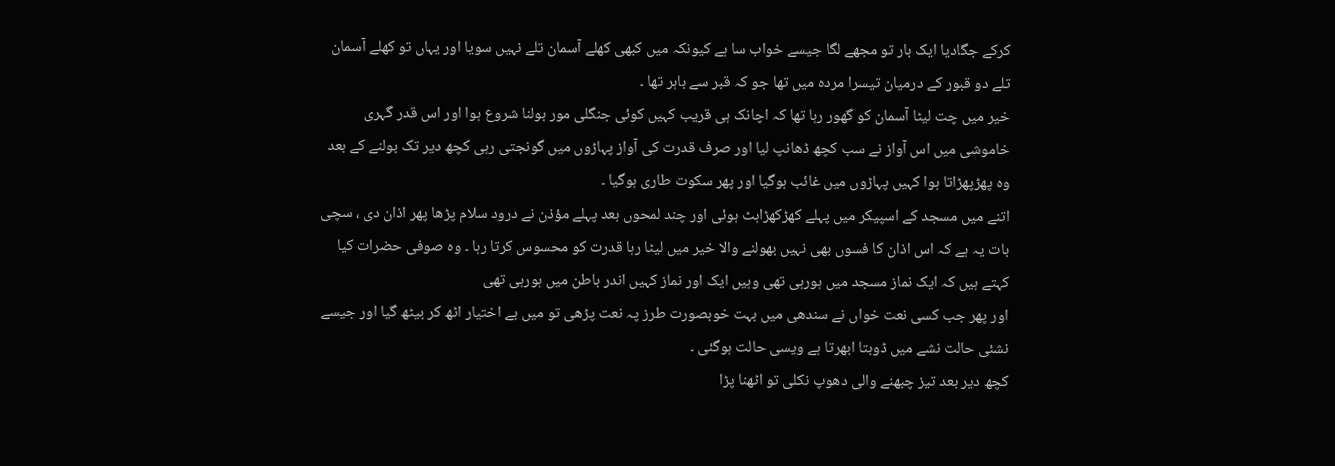کرکے جگادیا ایک بار تو مجھے لگا جیسے خواب سا ہے کیونکہ میں کبھی کھلے آسمان تلے نہیں سویا اور یہاں تو کھلے آسمان تلے دو قبور کے درمیان تیسرا مردہ میں تھا جو کہ قبر سے باہر تھا ۔
خیر میں چت لیٹا آسمان کو گھور رہا تھا کہ اچانک ہی قریب کہیں کوئی جنگلی مور بولنا شروع ہوا اور اس قدر گہری خاموشی میں اس آواز نے سب کچھ ڈھانپ لیا اور صرف قدرت کی آواز پہاڑوں میں گونجتی رہی کچھ دیر تک بولنے کے بعد وہ پھڑپھڑاتا ہوا کہیں پہاڑوں میں غائب ہوگیا اور پھر سکوت طاری ہوگیا ۔
اتنے میں مسجد کے اسپیکر میں پہلے کھڑکھڑاہٹ ہوئی اور چند لمحوں بعد پہلے مؤذن نے درود سلام پڑھا پھر اذان دی ، سچی بات یہ ہے کہ اس اذان کا فسوں بھی نہیں بھولنے والا خیر میں لیٹا رہا قدرت کو محسوس کرتا رہا ۔ وہ صوفی حضرات کیا کہتے ہیں کہ ایک نماز مسجد میں ہورہی تھی وہیں ایک اور نماز کہیں اندر باطن میں ہورہی تھی
اور پھر جب کسی نعت خواں نے سندھی میں بہت خوبصورت طرز پہ نعت پڑھی تو میں بے اختیار اٹھ کر بیٹھ گیا اور جیسے نشئی حالت نشے میں ڈوبتا ابھرتا ہے ویسی حالت ہوگئی ۔
کچھ دیر بعد تیز چبھنے والی دھوپ نکلی تو اٹھنا پڑا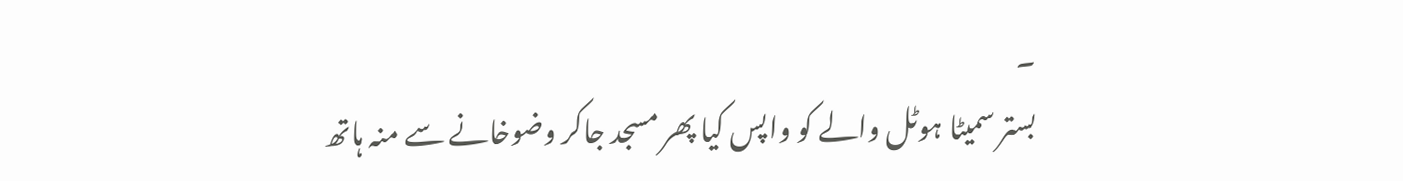۔
بستر سمیٹا ہوٹل والے کو واپس کیا پھر مسجد جاکر وضوخانے سے منہ ہاتھ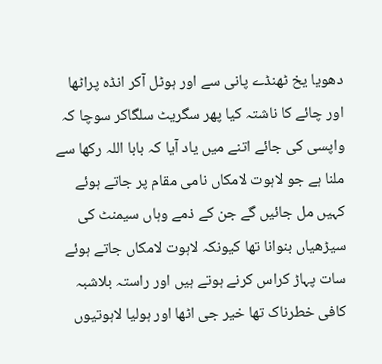دھویا یخ ٹھنڈے پانی سے اور ہوٹل آکر انڈہ پراٹھا اور چائے کا ناشتہ کیا پھر سگریٹ سلگاکر سوچا کہ واپسی کی جائے اتنے میں یاد آیا کہ بابا اللہ رکھا سے ملنا ہے جو لاہوت لامکاں نامی مقام پر جاتے ہوئے کہیں مل جائیں گے جن کے ذمے وہاں سیمنٹ کی سیڑھیاں بنوانا تھا کیونکہ لاہوت لامکاں جاتے ہوئے سات پہاڑ کراس کرنے ہوتے ہیں اور راستہ بلاشبہ کافی خطرناک تھا خیر جی اٹھا اور ہولیا لاہوتیوں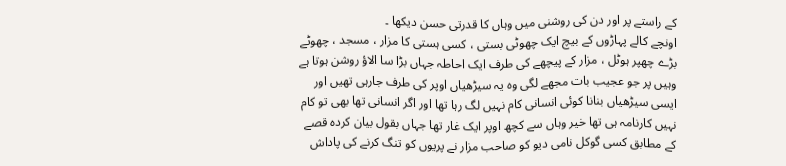کے راستے پر اور دن کی روشنی میں وہاں کا قدرتی حسن دیکھا ۔
اونچے کالے پہاڑوں کے بیچ ایک چھوٹی بستی ، کسی ہستی کا مزار ، مسجد ، چھوٹے بڑے چھپر ہوٹل ، مزار کے پیچھے کی طرف ایک احاطہ جہاں بڑا سا الاؤ روشن ہوتا ہے وہیں پر جو عجیب بات مجھے لگی وہ یہ سیڑھیاں اوپر کی طرف جارہی تھیں اور ایسی سیڑھیاں بنانا کوئی انسانی کام نہیں لگ رہا تھا اور اگر انسانی تھا بھی تو کام نہیں کارنامہ ہی تھا خیر وہاں سے کچھ اوپر ایک غار تھا جہاں بقول بیان کردہ قصے کے مطابق کسی گوکل نامی دیو کو صاحب مزار نے پریوں کو تنگ کرنے کی پاداش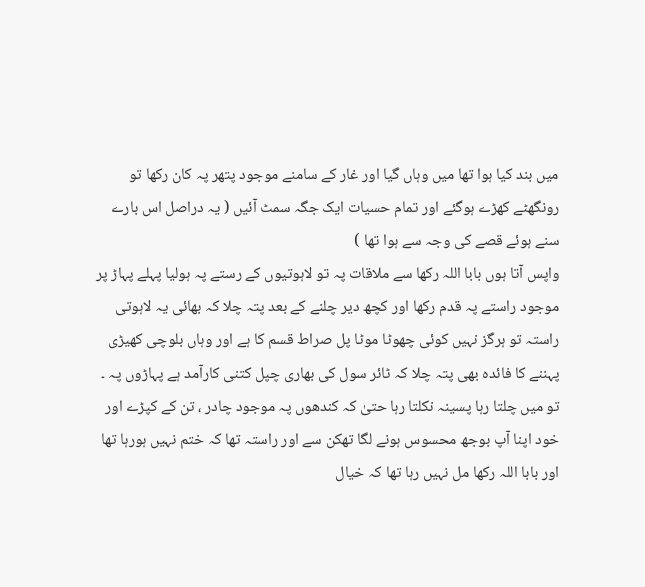میں بند کیا ہوا تھا میں وہاں گیا اور غار کے سامنے موجود پتھر پہ کان رکھا تو رونگھٹے کھڑے ہوگئے اور تمام حسیات ایک جگہ سمٹ آئیں ( یہ دراصل اس بارے سنے ہوئے قصے کی وجہ سے ہوا تھا )
واپس آتا ہوں بابا اللہ رکھا سے ملاقات پہ تو لاہوتیوں کے رستے پہ ہولیا پہلے پہاڑ پر موجود راستے پہ قدم رکھا اور کچھ دیر چلنے کے بعد پتہ چلا کہ بھائی یہ لاہوتی راستہ تو ہرگز نہیں کوئی چھوٹا موٹا پل صراط قسم کا ہے اور وہاں بلوچی کھیڑی پہننے کا فائدہ بھی پتہ چلا کہ ٹائر سول کی بھاری چپل کتنی کارآمد ہے پہاڑوں پہ ۔ تو میں چلتا رہا پسینہ نکلتا رہا حتیٰ کہ کندھوں پہ موجود چادر ، تن کے کپڑے اور خود اپنا آپ بوجھ محسوس ہونے لگا تھکن سے اور راستہ تھا کہ ختم نہیں ہورہا تھا اور بابا اللہ رکھا مل نہیں رہا تھا کہ خیال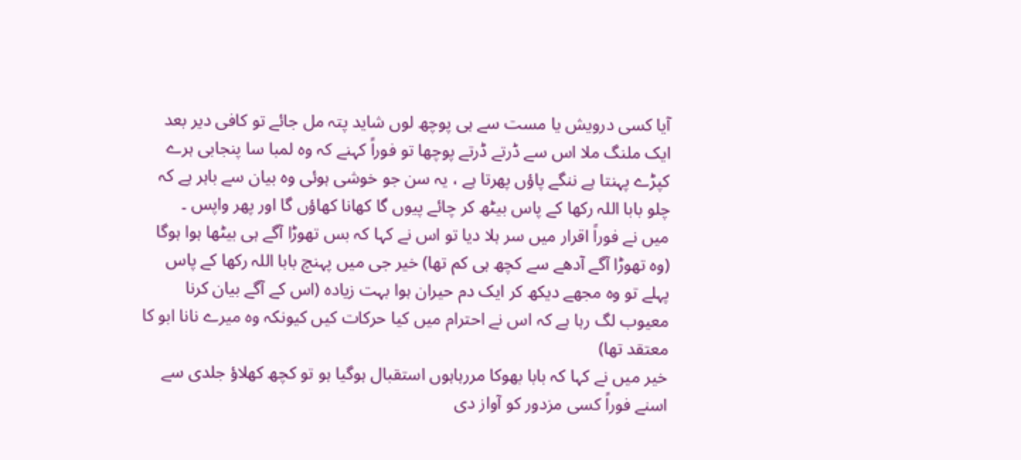آیا کسی درویش یا مست سے ہی پوچھ لوں شاید پتہ مل جائے تو کافی دیر بعد ایک ملنگ ملا اس سے ڈرتے ڈرتے پوچھا تو فوراً کہنے کہ وہ لمبا سا پنجابی ہرے کپڑے پہنتا ہے ننگے پاؤں پھرتا ہے ، یہ سن جو خوشی ہوئی وہ بیان سے باہر ہے کہ چلو بابا اللہ رکھا کے پاس بیٹھ کر چائے پیوں گا کھانا کھاؤں گا اور پھر واپس ۔
میں نے فوراً اقرار میں سر ہلا دیا تو اس نے کہا کہ بس تھوڑا آگے ہی بیٹھا ہوا ہوگا (وہ تھوڑا آگے آدھے سے کچھ ہی کم تھا) خیر جی میں پہنچ بابا اللہ رکھا کے پاس پہلے تو وہ مجھے دیکھ کر ایک دم حیران ہوا بہت زیادہ (اس کے آگے بیان کرنا معیوب لگ رہا ہے کہ اس نے احترام میں کیا حرکات کیں کیونکہ وہ میرے نانا ابو کا معتقد تھا)
خیر میں نے کہا کہ بابا بھوکا مررہاہوں استقبال ہوگیا ہو تو کچھ کھلاؤ جلدی سے اسنے فوراً کسی مزدور کو آواز دی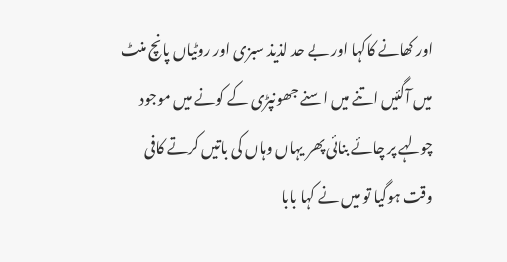اور کھانے کاکہا اور بے حد لذیذ سبزی اور روٹیاں پانچ منٹ میں آگئیں اتنے میں اسنے جھونپڑی کے کونے میں موجود چولہے پر چائے بنائی پھر یہاں وہاں کی باتیں کرتے کافی وقت ہوگیا تو میں نے کہا بابا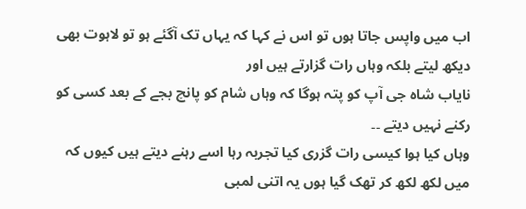اب میں واپس جاتا ہوں تو اس نے کہا کہ یہاں تک آگئے ہو تو لاہوت بھی دیکھ لیتے بلکہ وہاں رات گزارتے ہیں اور
نایاب شاہ جی آپ کو پتہ ہوگا کہ وہاں شام کو پانچ بجے کے بعد کسی کو رکنے نہیں دیتے ۔۔
وہاں کیا ہوا کیسی رات گزری کیا تجربہ رہا اسے رہنے دیتے ہیں کیوں کہ میں لکھ لکھ کر تھک گیا ہوں یہ اتنی لمبی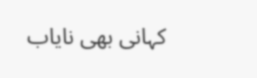کہانی بھی نایاب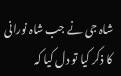شاہ جی نے جب شاہ نورانی کا ذکر کیا تو دل کیا کہ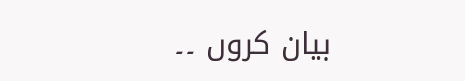بیان کروں ۔۔